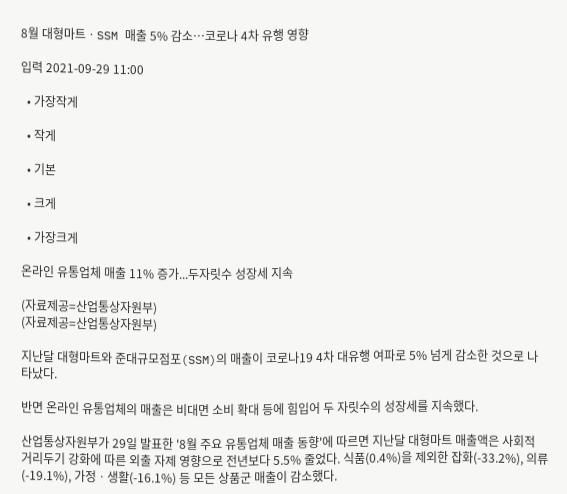8월 대형마트ㆍSSM 매출 5% 감소…코로나 4차 유행 영향

입력 2021-09-29 11:00

  • 가장작게

  • 작게

  • 기본

  • 크게

  • 가장크게

온라인 유통업체 매출 11% 증가...두자릿수 성장세 지속

(자료제공=산업통상자원부)
(자료제공=산업통상자원부)

지난달 대형마트와 준대규모점포(SSM)의 매출이 코로나19 4차 대유행 여파로 5% 넘게 감소한 것으로 나타났다.

반면 온라인 유통업체의 매출은 비대면 소비 확대 등에 힘입어 두 자릿수의 성장세를 지속했다.

산업통상자원부가 29일 발표한 '8월 주요 유통업체 매출 동향'에 따르면 지난달 대형마트 매출액은 사회적 거리두기 강화에 따른 외출 자제 영향으로 전년보다 5.5% 줄었다. 식품(0.4%)을 제외한 잡화(-33.2%), 의류(-19.1%), 가정ㆍ생활(-16.1%) 등 모든 상품군 매출이 감소했다.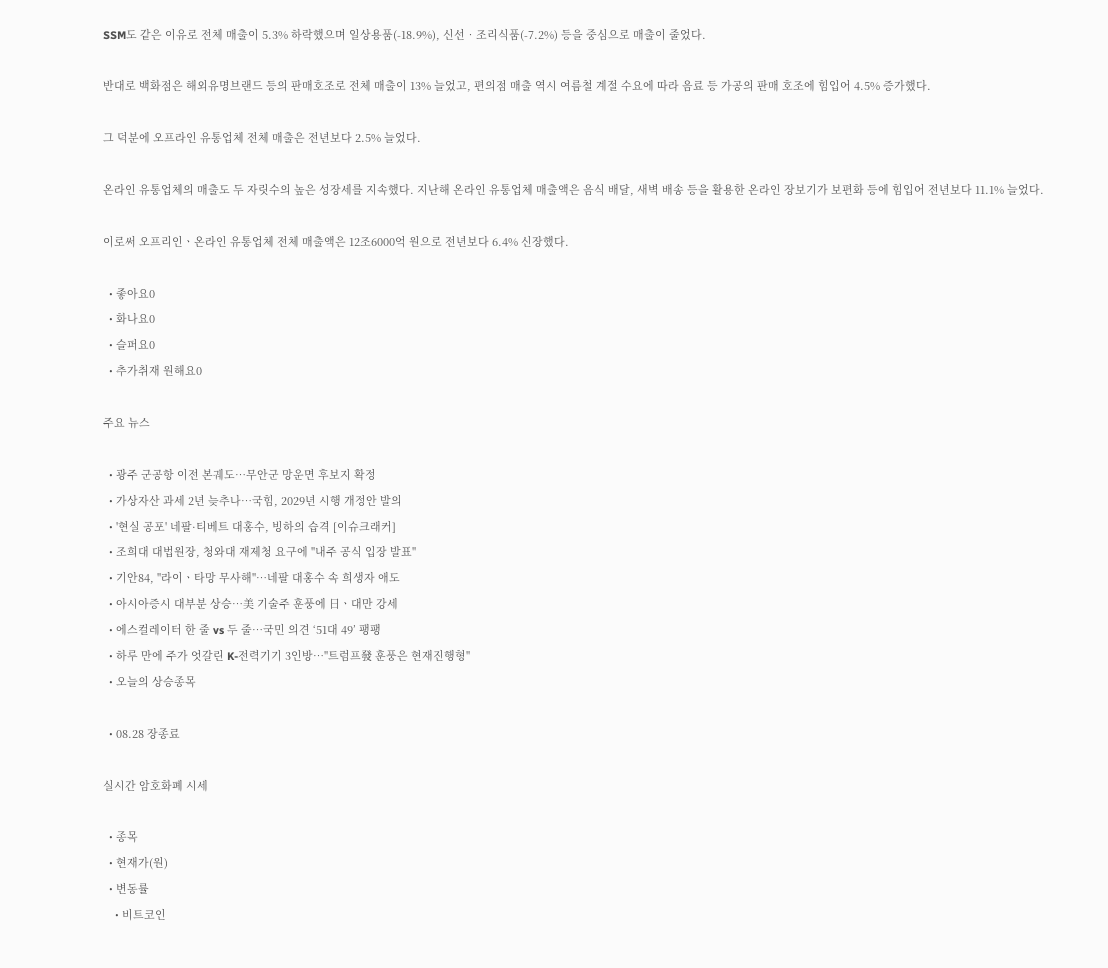SSM도 같은 이유로 전체 매출이 5.3% 하락했으며 일상용품(-18.9%), 신선‧조리식품(-7.2%) 등을 중심으로 매출이 줄었다.

반대로 백화점은 해외유명브랜드 등의 판매호조로 전체 매출이 13% 늘었고, 편의점 매출 역시 여름철 계절 수요에 따라 음료 등 가공의 판매 호조에 힘입어 4.5% 증가했다.

그 덕분에 오프라인 유통업체 전체 매출은 전년보다 2.5% 늘었다.

온라인 유통업체의 매출도 두 자릿수의 높은 성장세를 지속했다. 지난해 온라인 유통업체 매출액은 음식 배달, 새벽 배송 등을 활용한 온라인 장보기가 보편화 등에 힘입어 전년보다 11.1% 늘었다.

이로써 오프리인ㆍ온라인 유통업체 전체 매출액은 12조6000억 원으로 전년보다 6.4% 신장했다.

  • 좋아요0
  • 화나요0
  • 슬퍼요0
  • 추가취재 원해요0

주요 뉴스

  • 광주 군공항 이전 본궤도…무안군 망운면 후보지 확정
  • 가상자산 과세 2년 늦추나⋯국힘, 2029년 시행 개정안 발의
  • '현실 공포' 네팔·티베트 대홍수, 빙하의 습격 [이슈크래커]
  • 조희대 대법원장, 청와대 재제청 요구에 "내주 공식 입장 발표"
  • 기안84, "라이ㆍ타망 무사해"⋯네팔 대홍수 속 희생자 애도
  • 아시아증시 대부분 상승⋯美 기술주 훈풍에 日ㆍ대만 강세
  • 에스컬레이터 한 줄 vs 두 줄⋯국민 의견 ‘51대 49’ 팽팽
  • 하루 만에 주가 엇갈린 K-전력기기 3인방…"트럼프發 훈풍은 현재진행형"
  • 오늘의 상승종목

  • 08.28 장종료

실시간 암호화폐 시세

  • 종목
  • 현재가(원)
  • 변동률
    • 비트코인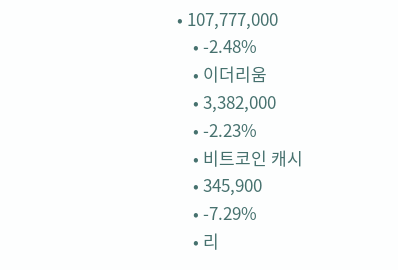• 107,777,000
    • -2.48%
    • 이더리움
    • 3,382,000
    • -2.23%
    • 비트코인 캐시
    • 345,900
    • -7.29%
    • 리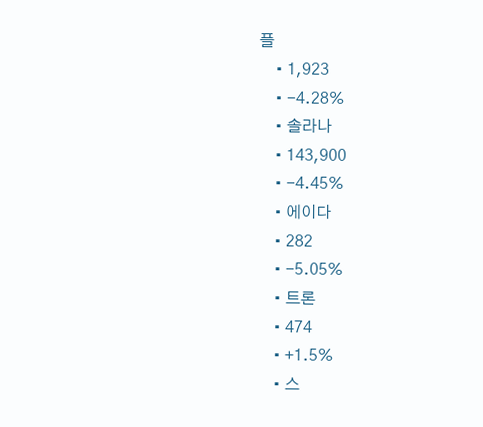플
    • 1,923
    • -4.28%
    • 솔라나
    • 143,900
    • -4.45%
    • 에이다
    • 282
    • -5.05%
    • 트론
    • 474
    • +1.5%
    • 스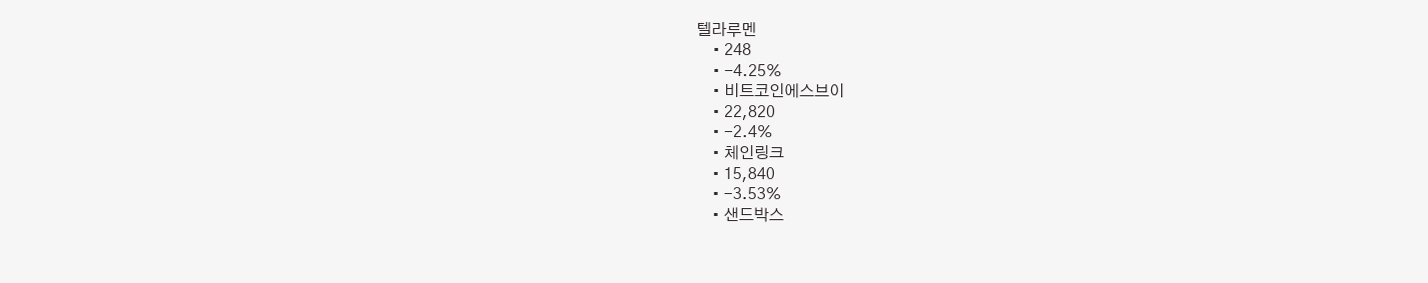텔라루멘
    • 248
    • -4.25%
    • 비트코인에스브이
    • 22,820
    • -2.4%
    • 체인링크
    • 15,840
    • -3.53%
    • 샌드박스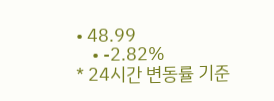• 48.99
    • -2.82%
* 24시간 변동률 기준